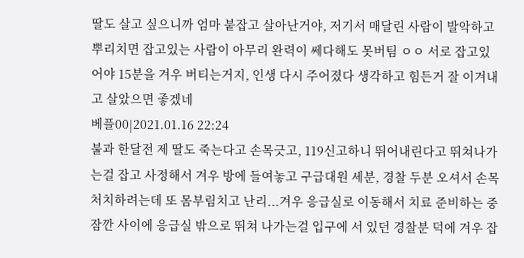딸도 살고 싶으니까 엄마 붙잡고 살아난거야, 저기서 매달린 사람이 발악하고 뿌리치면 잡고있는 사람이 아무리 완력이 쎄다해도 못버팀 ㅇㅇ 서로 잡고있어야 15분을 겨우 버티는거지, 인생 다시 주어졌다 생각하고 힘든거 잘 이겨내고 살았으면 좋겠네
베플00|2021.01.16 22:24
불과 한달전 제 딸도 죽는다고 손목긋고, 119신고하니 뛰어내린다고 뛰쳐나가는걸 잡고 사정해서 겨우 방에 들여놓고 구급대원 세분, 경찰 두분 오셔서 손목 처치하려는데 또 몸부림치고 난리...겨우 응급실로 이동해서 치료 준비하는 중 잠깐 사이에 응급실 밖으로 뛰쳐 나가는걸 입구에 서 있던 경찰분 덕에 겨우 잡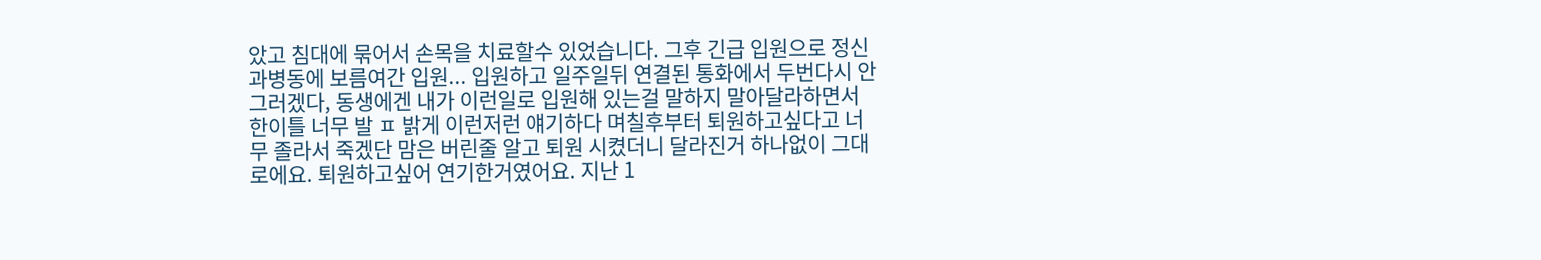았고 침대에 묶어서 손목을 치료할수 있었습니다. 그후 긴급 입원으로 정신과병동에 보름여간 입원... 입원하고 일주일뒤 연결된 통화에서 두번다시 안그러겠다, 동생에겐 내가 이런일로 입원해 있는걸 말하지 말아달라하면서 한이틀 너무 발 ㅍ 밝게 이런저런 얘기하다 며칠후부터 퇴원하고싶다고 너무 졸라서 죽겠단 맘은 버린줄 알고 퇴원 시켰더니 달라진거 하나없이 그대로에요. 퇴원하고싶어 연기한거였어요. 지난 1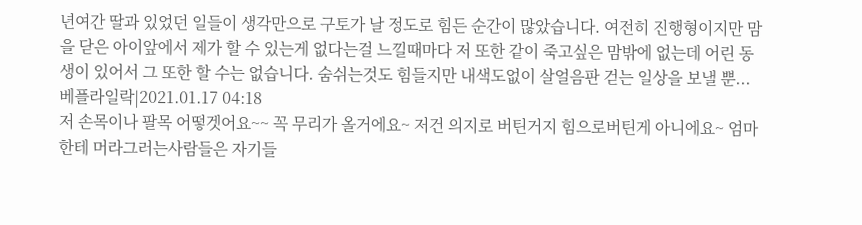년여간 딸과 있었던 일들이 생각만으로 구토가 날 정도로 힘든 순간이 많았습니다. 여전히 진행형이지만 맘을 닫은 아이앞에서 제가 할 수 있는게 없다는걸 느낄때마다 저 또한 같이 죽고싶은 맘밖에 없는데 어린 동생이 있어서 그 또한 할 수는 없습니다. 숨쉬는것도 힘들지만 내색도없이 살얼음판 걷는 일상을 보낼 뿐...
베플라일락|2021.01.17 04:18
저 손목이나 팔목 어떻겟어요~~ 꼭 무리가 올거에요~ 저건 의지로 버틴거지 힘으로버틴게 아니에요~ 엄마한테 머라그러는사람들은 자기들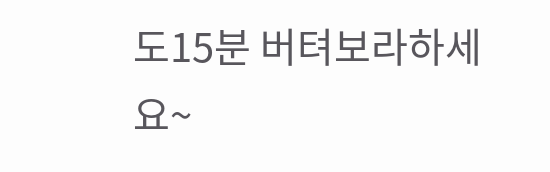도15분 버텨보라하세요~